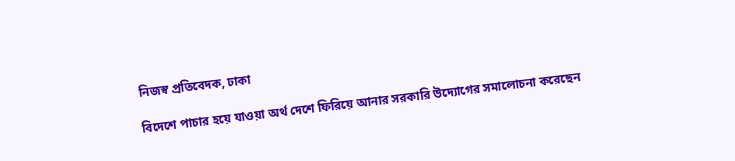নিজস্ব প্রতিবেদক, ঢাকা

বিদেশে পাচার হয়ে যাওয়া অর্থ দেশে ফিরিয়ে আনার সরকারি উদ্যোগের সমালোচনা করেছেন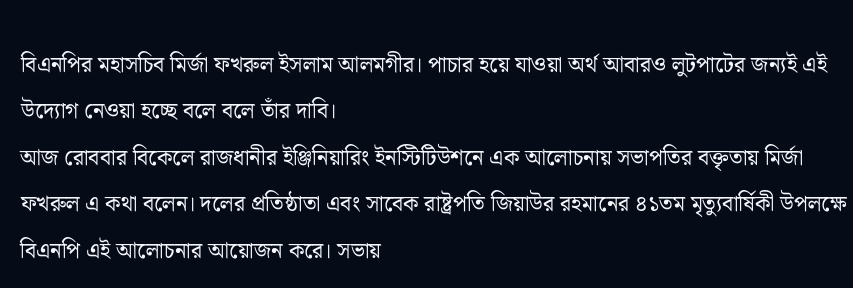বিএনপির মহাসচিব মির্জা ফখরুল ইসলাম আলমগীর। পাচার হয়ে যাওয়া অর্থ আবারও লুটপাটের জন্যই এই উদ্যোগ নেওয়া হচ্ছে বলে বলে তাঁর দাবি।
আজ রোববার বিকেলে রাজধানীর ইঞ্জিনিয়ারিং ইনস্টিটিউশনে এক আলোচনায় সভাপতির বক্তৃতায় মির্জা ফখরুল এ কথা বলেন। দলের প্রতিষ্ঠাতা এবং সাবেক রাষ্ট্রপতি জিয়াউর রহমানের ৪১তম মৃত্যুবার্ষিকী উপলক্ষে বিএনপি এই আলোচনার আয়োজন করে। সভায়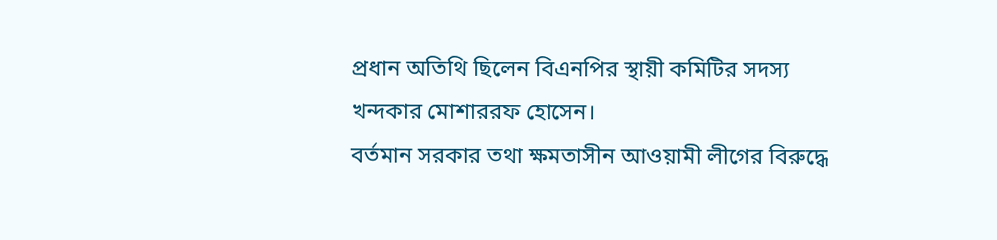প্রধান অতিথি ছিলেন বিএনপির স্থায়ী কমিটির সদস্য খন্দকার মোশাররফ হোসেন।
বর্তমান সরকার তথা ক্ষমতাসীন আওয়ামী লীগের বিরুদ্ধে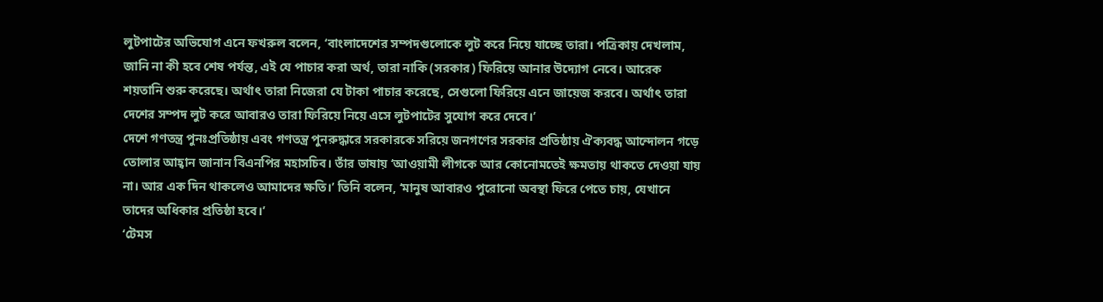লুটপাটের অভিযোগ এনে ফখরুল বলেন, ‘বাংলাদেশের সম্পদগুলোকে লুট করে নিয়ে যাচ্ছে তারা। পত্রিকায় দেখলাম, জানি না কী হবে শেষ পর্যন্ত, এই যে পাচার করা অর্থ, তারা নাকি (সরকার) ফিরিয়ে আনার উদ্যোগ নেবে। আরেক শয়তানি শুরু করেছে। অর্থাৎ তারা নিজেরা যে টাকা পাচার করেছে, সেগুলো ফিরিয়ে এনে জায়েজ করবে। অর্থাৎ তারা দেশের সম্পদ লুট করে আবারও তারা ফিরিয়ে নিয়ে এসে লুটপাটের সুযোগ করে দেবে।’
দেশে গণতন্ত্র পুনঃপ্রতিষ্ঠায় এবং গণতন্ত্র পুনরুদ্ধারে সরকারকে সরিয়ে জনগণের সরকার প্রতিষ্ঠায় ঐক্যবদ্ধ আন্দোলন গড়ে তোলার আহ্বান জানান বিএনপির মহাসচিব। তাঁর ভাষায় ‘আওয়ামী লীগকে আর কোনোমতেই ক্ষমতায় থাকতে দেওয়া যায় না। আর এক দিন থাকলেও আমাদের ক্ষতি।’ তিনি বলেন, ‘মানুষ আবারও পুরোনো অবস্থা ফিরে পেতে চায়, যেখানে তাদের অধিকার প্রতিষ্ঠা হবে।’
‘টেমস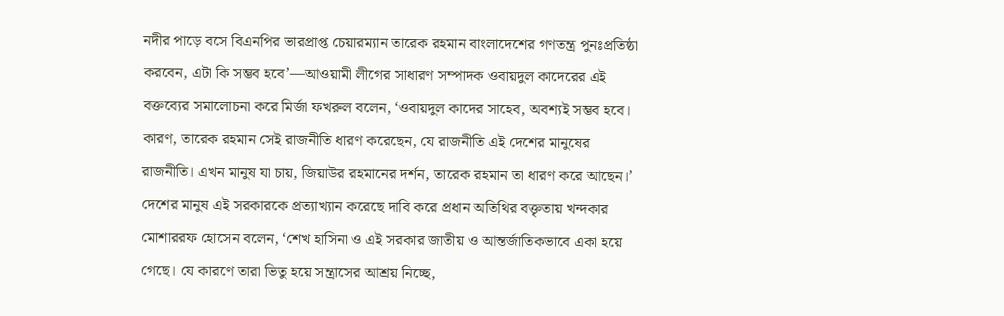নদীর পাড়ে বসে বিএনপির ভারপ্রাপ্ত চেয়ারম্যান তারেক রহমান বাংলাদেশের গণতন্ত্র পুনঃপ্রতিষ্ঠা করবেন, এটা কি সম্ভব হবে’—আওয়ামী লীগের সাধারণ সম্পাদক ওবায়দুল কাদেরের এই বক্তব্যের সমালোচনা করে মির্জা ফখরুল বলেন, ‘ওবায়দুল কাদের সাহেব, অবশ্যই সম্ভব হবে। কারণ, তারেক রহমান সেই রাজনীতি ধারণ করেছেন, যে রাজনীতি এই দেশের মানুষের রাজনীতি। এখন মানুষ যা চায়, জিয়াউর রহমানের দর্শন, তারেক রহমান তা ধারণ করে আছেন।’
দেশের মানুষ এই সরকারকে প্রত্যাখ্যান করেছে দাবি করে প্রধান অতিথির বক্তৃতায় খন্দকার মোশাররফ হোসেন বলেন, ‘শেখ হাসিনা ও এই সরকার জাতীয় ও আন্তর্জাতিকভাবে একা হয়ে গেছে। যে কারণে তারা ভিতু হয়ে সন্ত্রাসের আশ্রয় নিচ্ছে,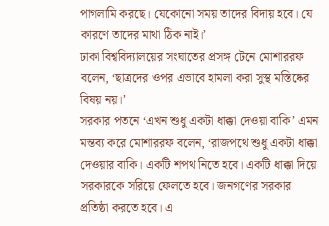পাগলামি করছে। যেকোনো সময় তাদের বিদায় হবে। যে কারণে তাদের মাথা ঠিক নাই।’
ঢাকা বিশ্ববিদ্যালয়ের সংঘাতের প্রসঙ্গ টেনে মোশাররফ বলেন, ‘ছাত্রদের ওপর এভাবে হামলা করা সুস্থ মস্তিষ্কের বিষয় নয়।’
সরকার পতনে ‘এখন শুধু একটা ধাক্কা দেওয়া বাকি’ এমন মন্তব্য করে মোশাররফ বলেন, ‘রাজপথে শুধু একটা ধাক্কা দেওয়ার বাকি। একটি শপথ নিতে হবে। একটি ধাক্কা দিয়ে সরকারকে সরিয়ে ফেলতে হবে। জনগণের সরকার প্রতিষ্ঠা করতে হবে। এ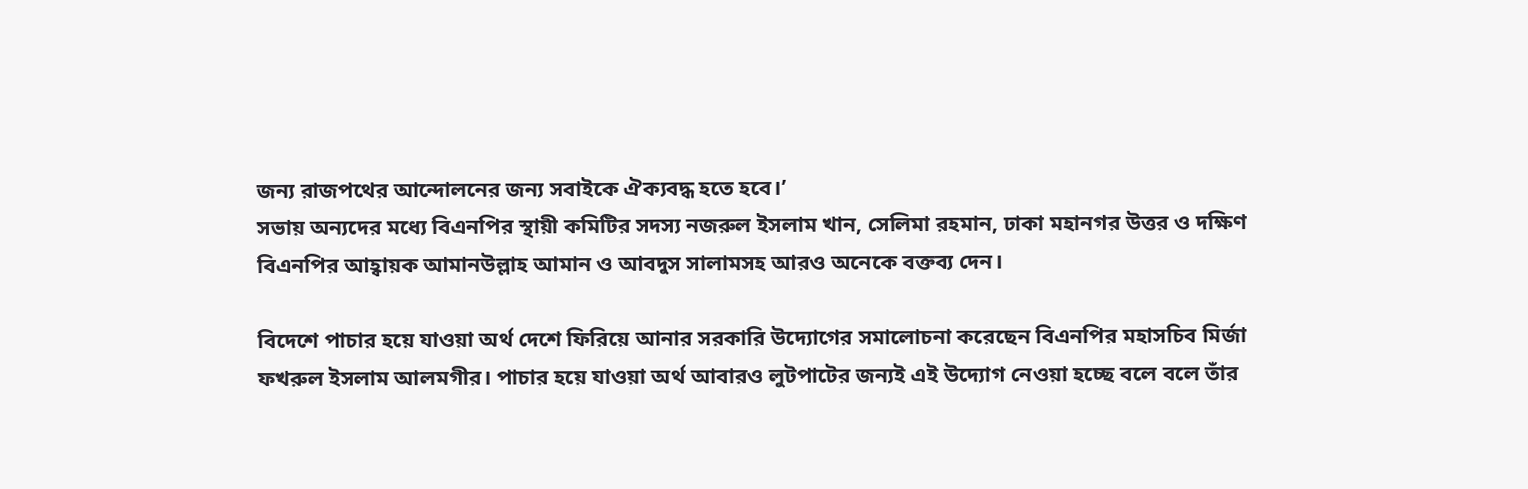জন্য রাজপথের আন্দোলনের জন্য সবাইকে ঐক্যবদ্ধ হতে হবে।’
সভায় অন্যদের মধ্যে বিএনপির স্থায়ী কমিটির সদস্য নজরুল ইসলাম খান, সেলিমা রহমান, ঢাকা মহানগর উত্তর ও দক্ষিণ বিএনপির আহ্বায়ক আমানউল্লাহ আমান ও আবদুস সালামসহ আরও অনেকে বক্তব্য দেন।

বিদেশে পাচার হয়ে যাওয়া অর্থ দেশে ফিরিয়ে আনার সরকারি উদ্যোগের সমালোচনা করেছেন বিএনপির মহাসচিব মির্জা ফখরুল ইসলাম আলমগীর। পাচার হয়ে যাওয়া অর্থ আবারও লুটপাটের জন্যই এই উদ্যোগ নেওয়া হচ্ছে বলে বলে তাঁর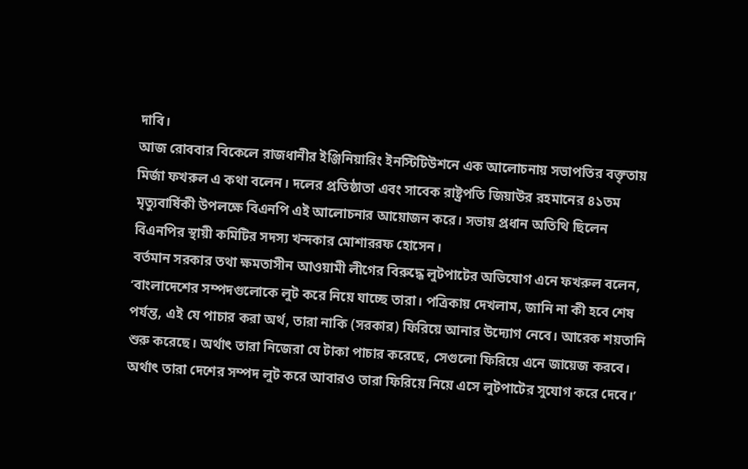দাবি।
আজ রোববার বিকেলে রাজধানীর ইঞ্জিনিয়ারিং ইনস্টিটিউশনে এক আলোচনায় সভাপতির বক্তৃতায় মির্জা ফখরুল এ কথা বলেন। দলের প্রতিষ্ঠাতা এবং সাবেক রাষ্ট্রপতি জিয়াউর রহমানের ৪১তম মৃত্যুবার্ষিকী উপলক্ষে বিএনপি এই আলোচনার আয়োজন করে। সভায় প্রধান অতিথি ছিলেন বিএনপির স্থায়ী কমিটির সদস্য খন্দকার মোশাররফ হোসেন।
বর্তমান সরকার তথা ক্ষমতাসীন আওয়ামী লীগের বিরুদ্ধে লুটপাটের অভিযোগ এনে ফখরুল বলেন, ‘বাংলাদেশের সম্পদগুলোকে লুট করে নিয়ে যাচ্ছে তারা। পত্রিকায় দেখলাম, জানি না কী হবে শেষ পর্যন্ত, এই যে পাচার করা অর্থ, তারা নাকি (সরকার) ফিরিয়ে আনার উদ্যোগ নেবে। আরেক শয়তানি শুরু করেছে। অর্থাৎ তারা নিজেরা যে টাকা পাচার করেছে, সেগুলো ফিরিয়ে এনে জায়েজ করবে। অর্থাৎ তারা দেশের সম্পদ লুট করে আবারও তারা ফিরিয়ে নিয়ে এসে লুটপাটের সুযোগ করে দেবে।’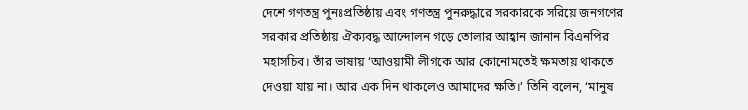দেশে গণতন্ত্র পুনঃপ্রতিষ্ঠায় এবং গণতন্ত্র পুনরুদ্ধারে সরকারকে সরিয়ে জনগণের সরকার প্রতিষ্ঠায় ঐক্যবদ্ধ আন্দোলন গড়ে তোলার আহ্বান জানান বিএনপির মহাসচিব। তাঁর ভাষায় ‘আওয়ামী লীগকে আর কোনোমতেই ক্ষমতায় থাকতে দেওয়া যায় না। আর এক দিন থাকলেও আমাদের ক্ষতি।’ তিনি বলেন, ‘মানুষ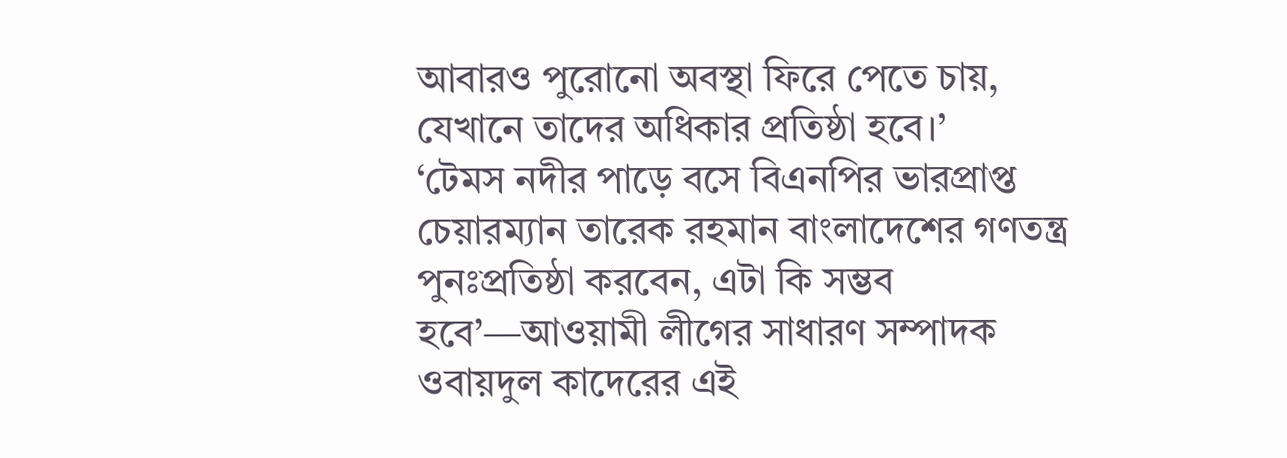আবারও পুরোনো অবস্থা ফিরে পেতে চায়, যেখানে তাদের অধিকার প্রতিষ্ঠা হবে।’
‘টেমস নদীর পাড়ে বসে বিএনপির ভারপ্রাপ্ত চেয়ারম্যান তারেক রহমান বাংলাদেশের গণতন্ত্র পুনঃপ্রতিষ্ঠা করবেন, এটা কি সম্ভব হবে’—আওয়ামী লীগের সাধারণ সম্পাদক ওবায়দুল কাদেরের এই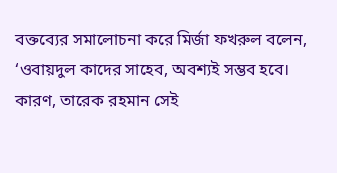বক্তব্যের সমালোচনা করে মির্জা ফখরুল বলেন, ‘ওবায়দুল কাদের সাহেব, অবশ্যই সম্ভব হবে। কারণ, তারেক রহমান সেই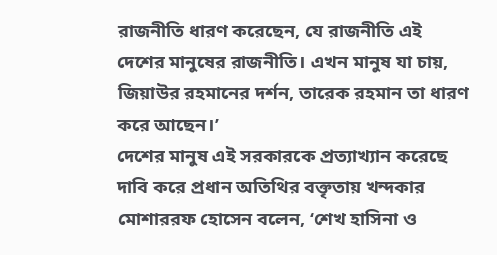রাজনীতি ধারণ করেছেন, যে রাজনীতি এই দেশের মানুষের রাজনীতি। এখন মানুষ যা চায়, জিয়াউর রহমানের দর্শন, তারেক রহমান তা ধারণ করে আছেন।’
দেশের মানুষ এই সরকারকে প্রত্যাখ্যান করেছে দাবি করে প্রধান অতিথির বক্তৃতায় খন্দকার মোশাররফ হোসেন বলেন, ‘শেখ হাসিনা ও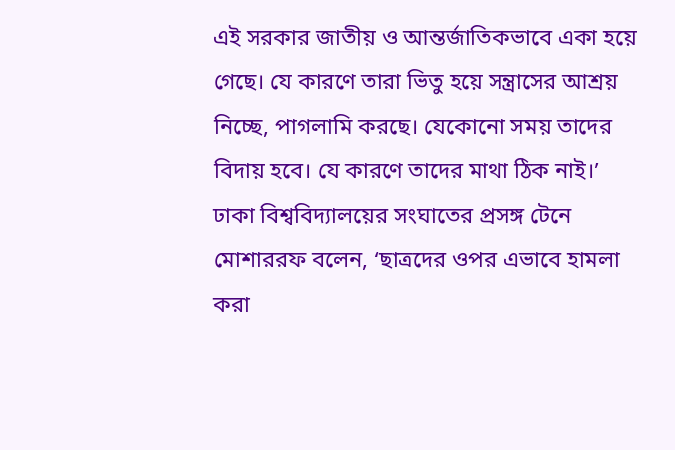এই সরকার জাতীয় ও আন্তর্জাতিকভাবে একা হয়ে গেছে। যে কারণে তারা ভিতু হয়ে সন্ত্রাসের আশ্রয় নিচ্ছে, পাগলামি করছে। যেকোনো সময় তাদের বিদায় হবে। যে কারণে তাদের মাথা ঠিক নাই।’
ঢাকা বিশ্ববিদ্যালয়ের সংঘাতের প্রসঙ্গ টেনে মোশাররফ বলেন, ‘ছাত্রদের ওপর এভাবে হামলা করা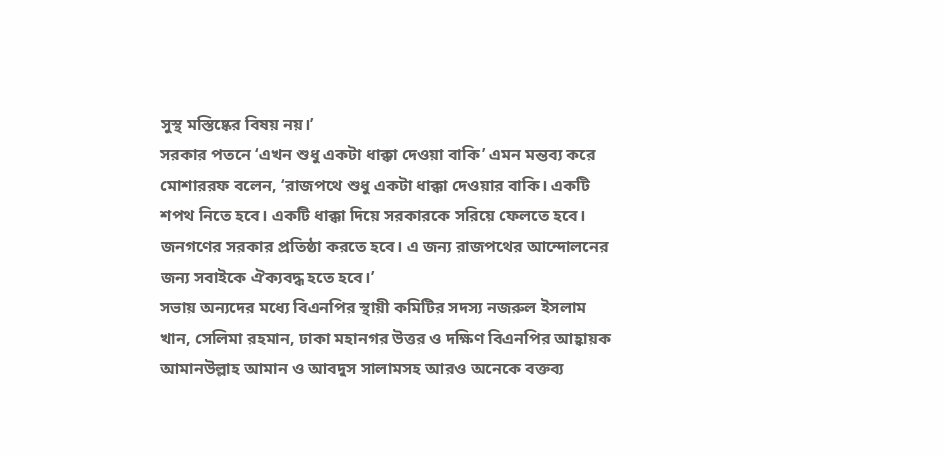সুস্থ মস্তিষ্কের বিষয় নয়।’
সরকার পতনে ‘এখন শুধু একটা ধাক্কা দেওয়া বাকি’ এমন মন্তব্য করে মোশাররফ বলেন, ‘রাজপথে শুধু একটা ধাক্কা দেওয়ার বাকি। একটি শপথ নিতে হবে। একটি ধাক্কা দিয়ে সরকারকে সরিয়ে ফেলতে হবে। জনগণের সরকার প্রতিষ্ঠা করতে হবে। এ জন্য রাজপথের আন্দোলনের জন্য সবাইকে ঐক্যবদ্ধ হতে হবে।’
সভায় অন্যদের মধ্যে বিএনপির স্থায়ী কমিটির সদস্য নজরুল ইসলাম খান, সেলিমা রহমান, ঢাকা মহানগর উত্তর ও দক্ষিণ বিএনপির আহ্বায়ক আমানউল্লাহ আমান ও আবদুস সালামসহ আরও অনেকে বক্তব্য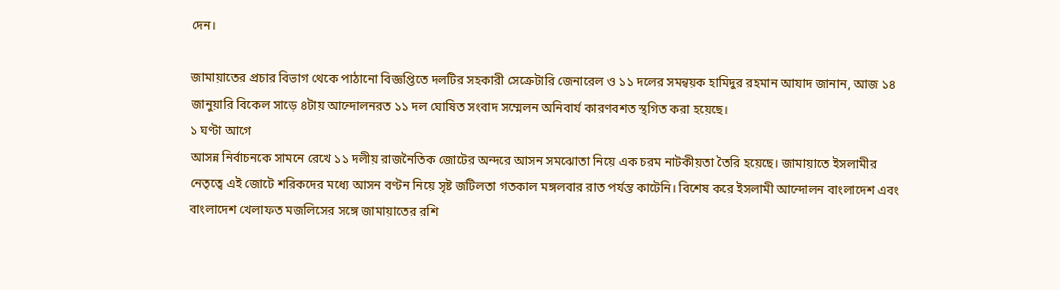দেন।

জামায়াতের প্রচার বিভাগ থেকে পাঠানো বিজ্ঞপ্তিতে দলটির সহকারী সেক্রেটারি জেনারেল ও ১১ দলের সমন্বয়ক হামিদুর রহমান আযাদ জানান, আজ ১৪ জানুয়ারি বিকেল সাড়ে ৪টায় আন্দোলনরত ১১ দল ঘোষিত সংবাদ সম্মেলন অনিবার্য কারণবশত স্থগিত করা হয়েছে।
১ ঘণ্টা আগে
আসন্ন নির্বাচনকে সামনে রেখে ১১ দলীয় রাজনৈতিক জোটের অন্দরে আসন সমঝোতা নিয়ে এক চরম নাটকীয়তা তৈরি হয়েছে। জামায়াতে ইসলামীর নেতৃত্বে এই জোটে শরিকদের মধ্যে আসন বণ্টন নিয়ে সৃষ্ট জটিলতা গতকাল মঙ্গলবার রাত পর্যন্ত কাটেনি। বিশেষ করে ইসলামী আন্দোলন বাংলাদেশ এবং বাংলাদেশ খেলাফত মজলিসের সঙ্গে জামায়াতের রশি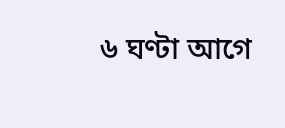৬ ঘণ্টা আগে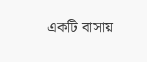একটি বাসায়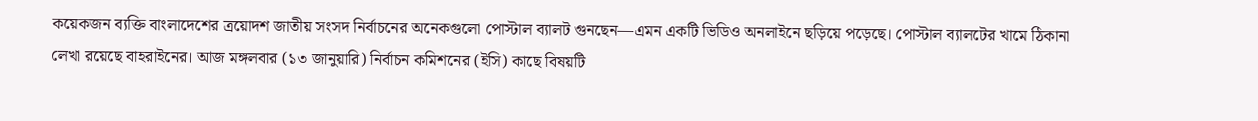কয়েকজন ব্যক্তি বাংলাদেশের ত্রয়োদশ জাতীয় সংসদ নির্বাচনের অনেকগুলো পোস্টাল ব্যালট গুনছেন—এমন একটি ভিডিও অনলাইনে ছড়িয়ে পড়েছে। পোস্টাল ব্যালটের খামে ঠিকানা লেখা রয়েছে বাহরাইনের। আজ মঙ্গলবার (১৩ জানুয়ারি) নির্বাচন কমিশনের (ইসি) কাছে বিষয়টি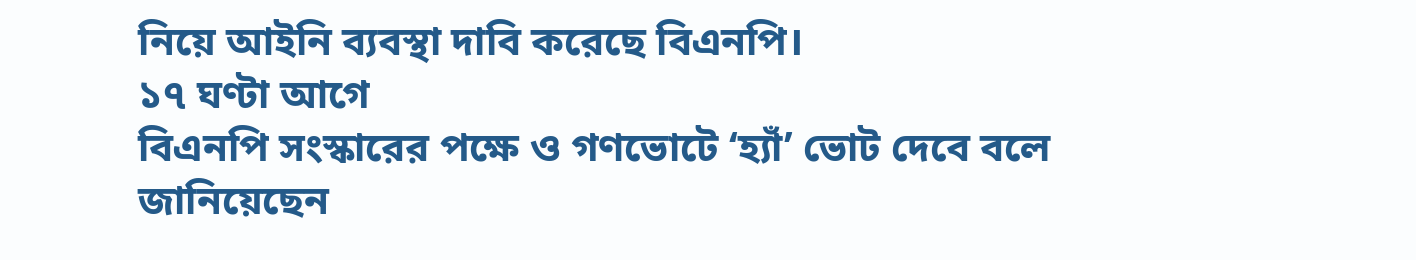নিয়ে আইনি ব্যবস্থা দাবি করেছে বিএনপি।
১৭ ঘণ্টা আগে
বিএনপি সংস্কারের পক্ষে ও গণভোটে ‘হ্যাঁ’ ভোট দেবে বলে জানিয়েছেন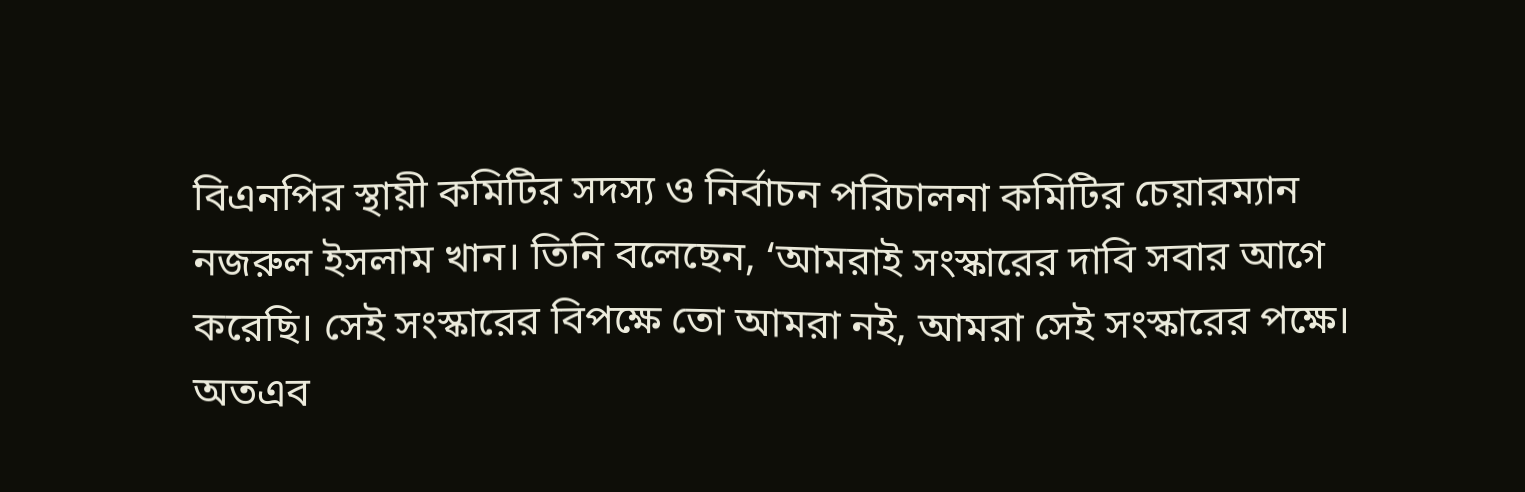বিএনপির স্থায়ী কমিটির সদস্য ও নির্বাচন পরিচালনা কমিটির চেয়ারম্যান নজরুল ইসলাম খান। তিনি বলেছেন, ‘আমরাই সংস্কারের দাবি সবার আগে করেছি। সেই সংস্কারের বিপক্ষে তো আমরা নই, আমরা সেই সংস্কারের পক্ষে। অতএব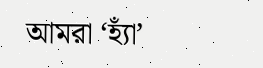আমরা ‘হ্যাঁ’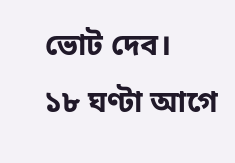ভোট দেব।
১৮ ঘণ্টা আগে